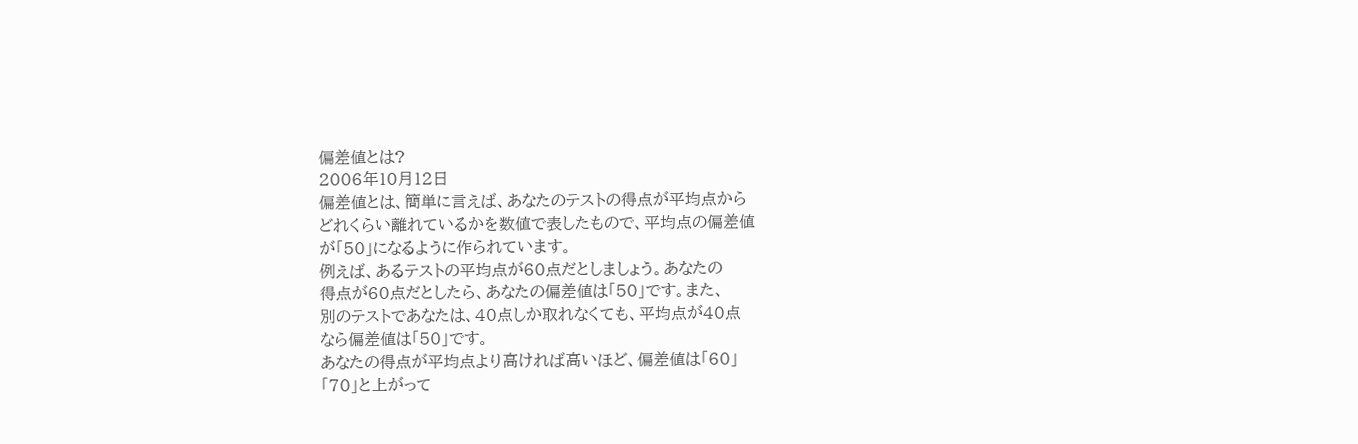偏差値とは?
2006年10月12日
偏差値とは、簡単に言えば、あなたのテストの得点が平均点から
どれくらい離れているかを数値で表したもので、平均点の偏差値
が「50」になるように作られています。
例えば、あるテストの平均点が60点だとしましょう。あなたの
得点が60点だとしたら、あなたの偏差値は「50」です。また、
別のテストであなたは、40点しか取れなくても、平均点が40点
なら偏差値は「50」です。
あなたの得点が平均点より高ければ高いほど、偏差値は「60」
「70」と上がって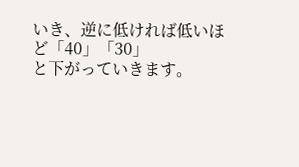いき、逆に低ければ低いほど「40」「30」
と下がっていきます。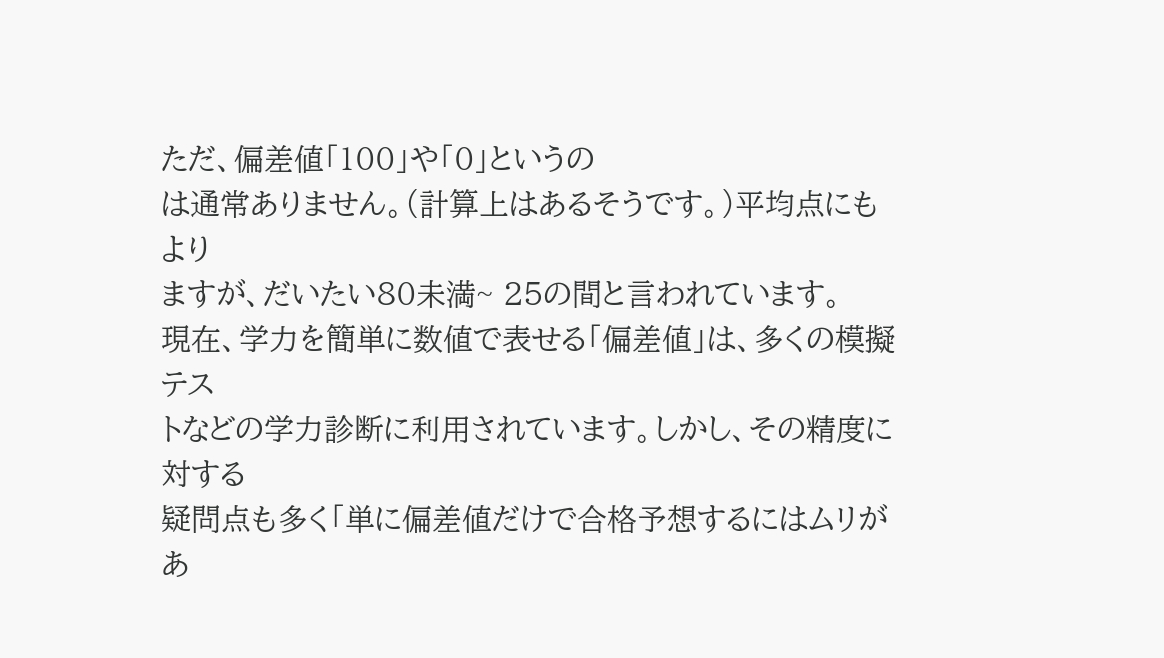ただ、偏差値「100」や「0」というの
は通常ありません。(計算上はあるそうです。)平均点にもより
ますが、だいたい80未満~ 25の間と言われています。
現在、学力を簡単に数値で表せる「偏差値」は、多くの模擬テス
トなどの学力診断に利用されています。しかし、その精度に対する
疑問点も多く「単に偏差値だけで合格予想するにはムリがあ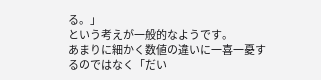る。」
という考えが一般的なようです。
あまりに細かく数値の違いに一喜一憂するのではなく「だい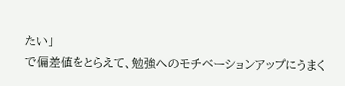たい」
で偏差値をとらえて、勉強へのモチベーションアップにうまく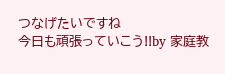つなげたいですね
今日も頑張っていこう!!by 家庭教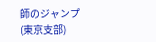師のジャンプ(東京支部)